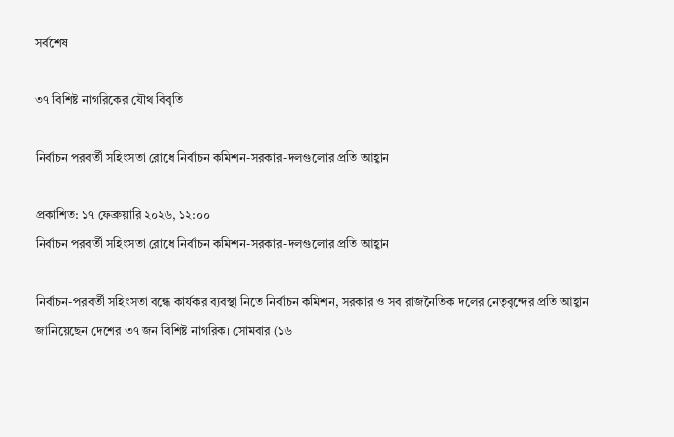সর্বশেষ

৩৭ বিশিষ্ট নাগরিকের যৌথ বিবৃতি

নির্বাচন পরবর্তী সহিংসতা রোধে নির্বাচন কমিশন-সরকার-দলগুলোর প্রতি আহ্বান

প্রকাশিত: ১৭ ফেব্রুয়ারি ২০২৬, ১২:০০
নির্বাচন পরবর্তী সহিংসতা রোধে নির্বাচন কমিশন-সরকার-দলগুলোর প্রতি আহ্বান

নির্বাচন-পরবর্তী সহিংসতা বন্ধে কার্যকর ব্যবস্থা নিতে নির্বাচন কমিশন, সরকার ও সব রাজনৈতিক দলের নেতৃবৃন্দের প্রতি আহ্বান জানিয়েছেন দেশের ৩৭ জন বিশিষ্ট নাগরিক। সোমবার (১৬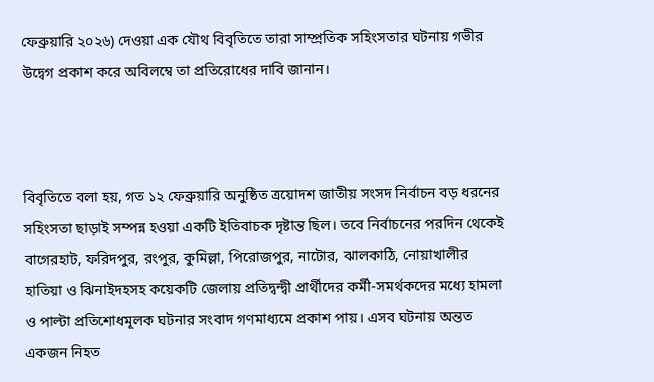ফেব্রুয়ারি ২০২৬) দেওয়া এক যৌথ বিবৃতিতে তারা সাম্প্রতিক সহিংসতার ঘটনায় গভীর উদ্বেগ প্রকাশ করে অবিলম্বে তা প্রতিরোধের দাবি জানান।



বিবৃতিতে বলা হয়, গত ১২ ফেব্রুয়ারি অনুষ্ঠিত ত্রয়োদশ জাতীয় সংসদ নির্বাচন বড় ধরনের সহিংসতা ছাড়াই সম্পন্ন হওয়া একটি ইতিবাচক দৃষ্টান্ত ছিল। তবে নির্বাচনের পরদিন থেকেই বাগেরহাট, ফরিদপুর, রংপুর, কুমিল্লা, পিরোজপুর, নাটোর, ঝালকাঠি, নোয়াখালীর হাতিয়া ও ঝিনাইদহসহ কয়েকটি জেলায় প্রতিদ্বন্দ্বী প্রার্থীদের কর্মী-সমর্থকদের মধ্যে হামলা ও পাল্টা প্রতিশোধমূলক ঘটনার সংবাদ গণমাধ্যমে প্রকাশ পায়। এসব ঘটনায় অন্তত একজন নিহত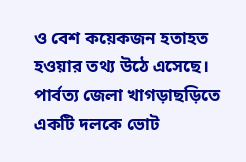ও বেশ কয়েকজন হতাহত হওয়ার তথ্য উঠে এসেছে। পার্বত্য জেলা খাগড়াছড়িতে একটি দলকে ভোট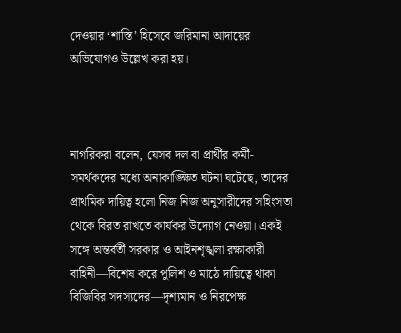দেওয়ার ‘শাস্তি’ হিসেবে জরিমানা আদায়ের অভিযোগও উল্লেখ করা হয়।



নাগরিকরা বলেন, যেসব দল বা প্রার্থীর কর্মী-সমর্থকদের মধ্যে অনাকাঙ্ক্ষিত ঘটনা ঘটেছে, তাদের প্রাথমিক দায়িত্ব হলো নিজ নিজ অনুসারীদের সহিংসতা থেকে বিরত রাখতে কার্যকর উদ্যোগ নেওয়া। একই সঙ্গে অন্তর্বর্তী সরকার ও আইনশৃঙ্খলা রক্ষাকারী বাহিনী—বিশেষ করে পুলিশ ও মাঠে দায়িত্বে থাকা বিজিবির সদস্যদের—দৃশ্যমান ও নিরপেক্ষ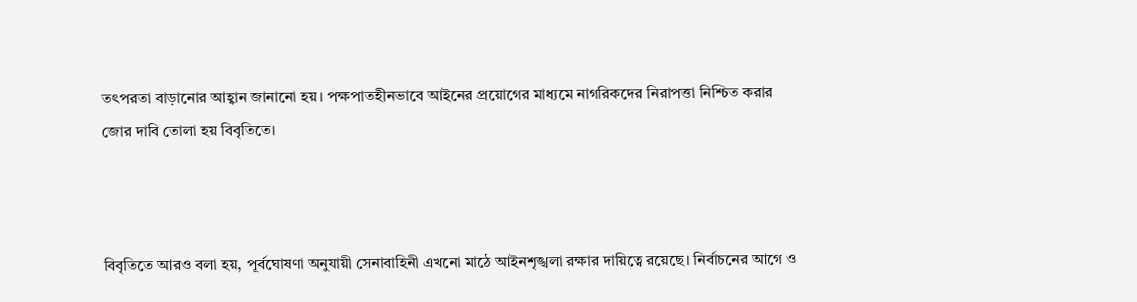তৎপরতা বাড়ানোর আহ্বান জানানো হয়। পক্ষপাতহীনভাবে আইনের প্রয়োগের মাধ্যমে নাগরিকদের নিরাপত্তা নিশ্চিত করার জোর দাবি তোলা হয় বিবৃতিতে।



বিবৃতিতে আরও বলা হয়, পূর্বঘোষণা অনুযায়ী সেনাবাহিনী এখনো মাঠে আইনশৃঙ্খলা রক্ষার দায়িত্বে রয়েছে। নির্বাচনের আগে ও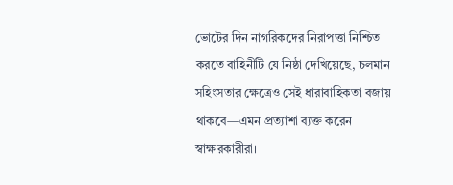ভোটের দিন নাগরিকদের নিরাপত্তা নিশ্চিত করতে বাহিনীটি যে নিষ্ঠা দেখিয়েছে, চলমান সহিংসতার ক্ষেত্রেও সেই ধারাবাহিকতা বজায় থাকবে—এমন প্রত্যাশা ব্যক্ত করেন স্বাক্ষরকারীরা।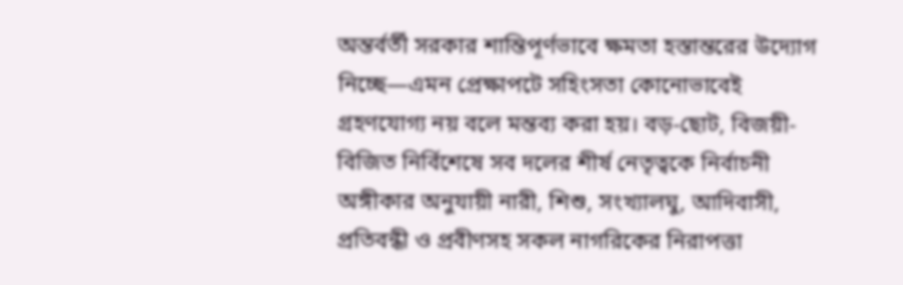অন্তর্বর্তী সরকার শান্তিপূর্ণভাবে ক্ষমতা হস্তান্তরের উদ্যোগ নিচ্ছে—এমন প্রেক্ষাপটে সহিংসতা কোনোভাবেই গ্রহণযোগ্য নয় বলে মন্তব্য করা হয়। বড়-ছোট, বিজয়ী-বিজিত নির্বিশেষে সব দলের শীর্ষ নেতৃত্বকে নির্বাচনী অঙ্গীকার অনুযায়ী নারী, শিশু, সংখ্যালঘু, আদিবাসী, প্রতিবন্ধী ও প্রবীণসহ সকল নাগরিকের নিরাপত্তা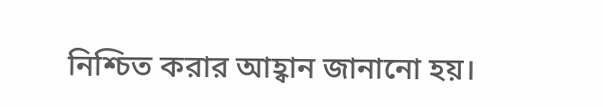নিশ্চিত করার আহ্বান জানানো হয়।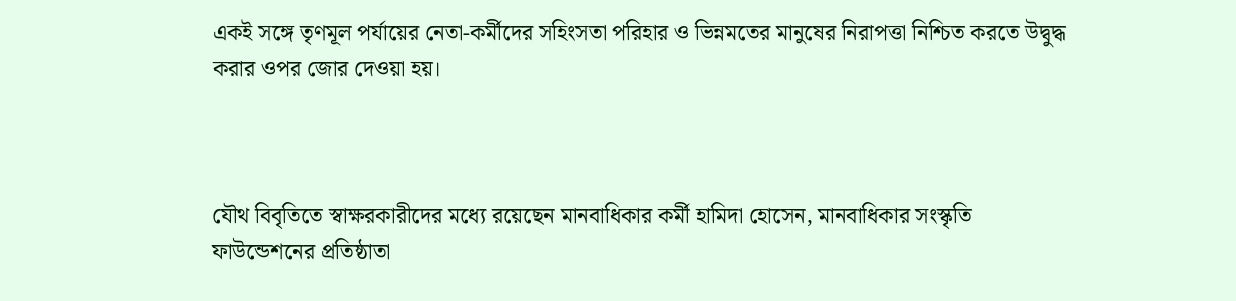একই সঙ্গে তৃণমূল পর্যায়ের নেতা-কর্মীদের সহিংসতা পরিহার ও ভিন্নমতের মানুষের নিরাপত্তা নিশ্চিত করতে উদ্বুদ্ধ করার ওপর জোর দেওয়া হয়।



যৌথ বিবৃতিতে স্বাক্ষরকারীদের মধ্যে রয়েছেন মানবাধিকার কর্মী হামিদা হোসেন, মানবাধিকার সংস্কৃতি ফাউন্ডেশনের প্রতিষ্ঠাতা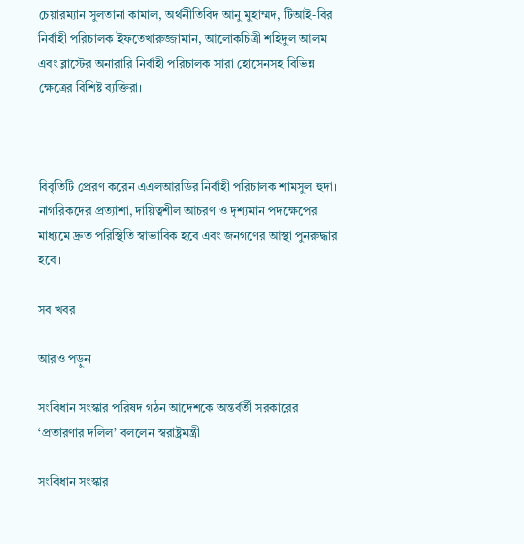চেয়ারম্যান সুলতানা কামাল, অর্থনীতিবিদ আনু মুহাম্মদ, টিআই-বির নির্বাহী পরিচালক ইফতেখারুজ্জামান, আলোকচিত্রী শহিদুল আলম এবং ব্লাস্টের অনারারি নির্বাহী পরিচালক সারা হোসেনসহ বিভিন্ন ক্ষেত্রের বিশিষ্ট ব্যক্তিরা।



বিবৃতিটি প্রেরণ করেন এএলআরডির নির্বাহী পরিচালক শামসুল হুদা। নাগরিকদের প্রত্যাশা, দায়িত্বশীল আচরণ ও দৃশ্যমান পদক্ষেপের মাধ্যমে দ্রুত পরিস্থিতি স্বাভাবিক হবে এবং জনগণের আস্থা পুনরুদ্ধার হবে।

সব খবর

আরও পড়ুন

সংবিধান সংস্কার পরিষদ গঠন আদেশকে অন্তর্বর্তী সরকারের ‘প্রতারণার দলিল’ বললেন স্বরাষ্ট্রমন্ত্রী

সংবিধান সংস্কার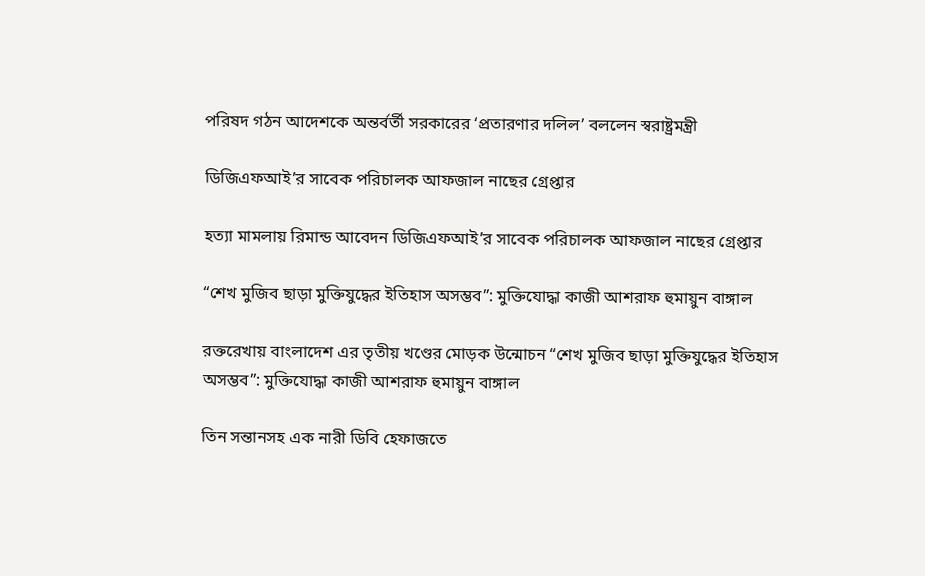পরিষদ গঠন আদেশকে অন্তর্বর্তী সরকারের ‘প্রতারণার দলিল’ বললেন স্বরাষ্ট্রমন্ত্রী

ডিজিএফআই’র সাবেক পরিচালক আফজাল নাছের গ্রেপ্তার

হত্যা মামলায় রিমান্ড আবেদন ডিজিএফআই’র সাবেক পরিচালক আফজাল নাছের গ্রেপ্তার

“শেখ মুজিব ছাড়া মুক্তিযুদ্ধের ইতিহাস অসম্ভব”: মুক্তিযোদ্ধা কাজী আশরাফ হুমায়ুন বাঙ্গাল

রক্তরেখায় বাংলাদেশ এর তৃতীয় খণ্ডের মোড়ক উন্মোচন “শেখ মুজিব ছাড়া মুক্তিযুদ্ধের ইতিহাস অসম্ভব”: মুক্তিযোদ্ধা কাজী আশরাফ হুমায়ুন বাঙ্গাল

তিন সন্তানসহ এক নারী ডিবি হেফাজতে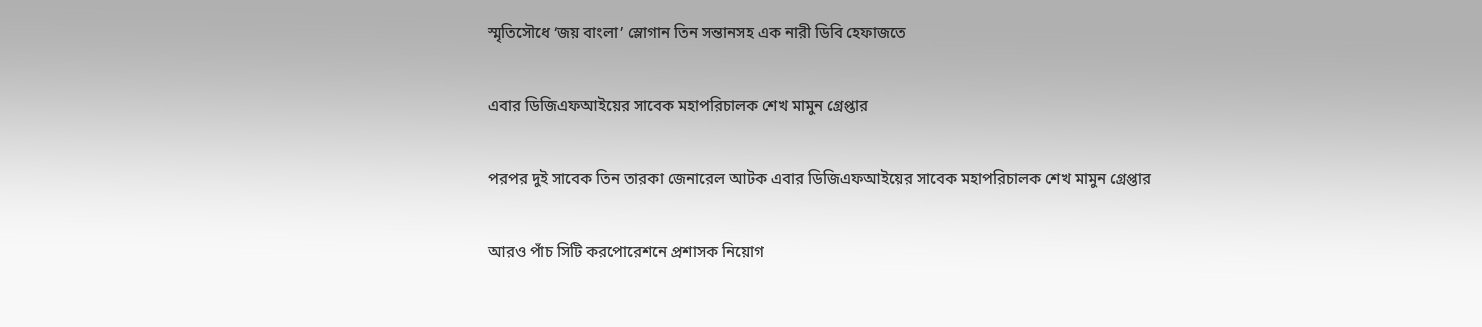স্মৃতিসৌধে ‘জয় বাংলা’ স্লোগান তিন সন্তানসহ এক নারী ডিবি হেফাজতে

এবার ডিজিএফআইয়ের সাবেক মহাপরিচালক শেখ মামুন গ্রেপ্তার

পরপর দুই সাবেক তিন তারকা জেনারেল আটক এবার ডিজিএফআইয়ের সাবেক মহাপরিচালক শেখ মামুন গ্রেপ্তার

আরও পাঁচ সিটি করপোরেশনে প্রশাসক নিয়োগ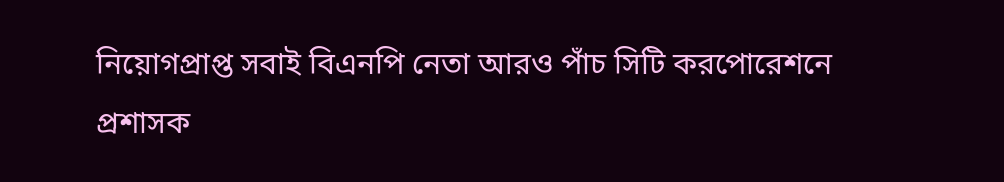নিয়োগপ্রাপ্ত সবাই বিএনপি নেতা আরও পাঁচ সিটি করপোরেশনে প্রশাসক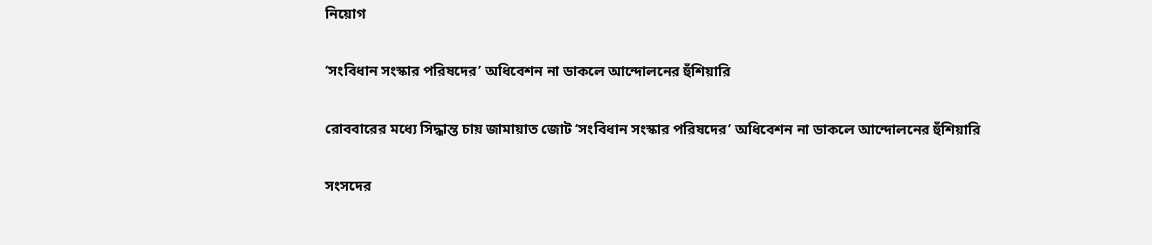নিয়োগ

‘সংবিধান সংস্কার পরিষদের’ অধিবেশন না ডাকলে আন্দোলনের হুঁশিয়ারি

রোববারের মধ্যে সিদ্ধান্ত চায় জামায়াত জোট ‘সংবিধান সংস্কার পরিষদের’ অধিবেশন না ডাকলে আন্দোলনের হুঁশিয়ারি

সংসদের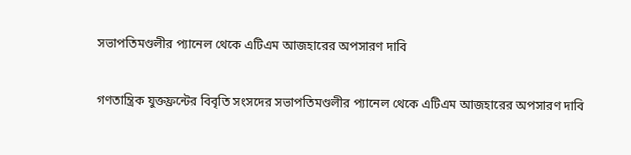সভাপতিমণ্ডলীর প্যানেল থেকে এটিএম আজহারের অপসারণ দাবি

গণতান্ত্রিক যুক্তফ্রন্টের বিবৃতি সংসদের সভাপতিমণ্ডলীর প্যানেল থেকে এটিএম আজহারের অপসারণ দাবি